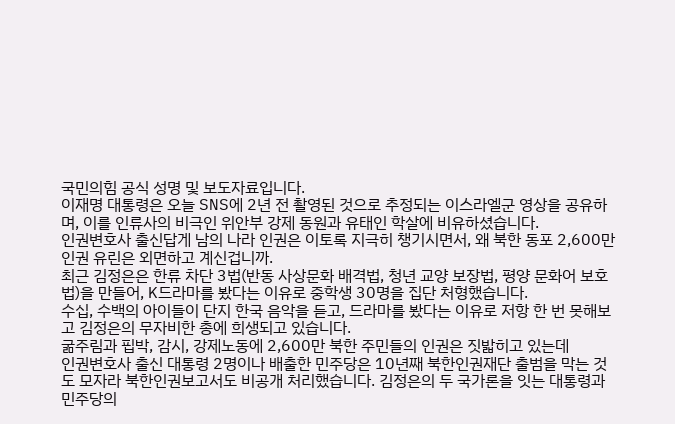국민의힘 공식 성명 및 보도자료입니다.
이재명 대통령은 오늘 SNS에 2년 전 촬영된 것으로 추정되는 이스라엘군 영상을 공유하며, 이를 인류사의 비극인 위안부 강제 동원과 유태인 학살에 비유하셨습니다.
인권변호사 출신답게 남의 나라 인권은 이토록 지극히 챙기시면서, 왜 북한 동포 2,600만 인권 유린은 외면하고 계신겁니까.
최근 김정은은 한류 차단 3법(반동 사상문화 배격법, 청년 교양 보장법, 평양 문화어 보호법)을 만들어, K드라마를 봤다는 이유로 중학생 30명을 집단 처형했습니다.
수십, 수백의 아이들이 단지 한국 음악을 듣고, 드라마를 봤다는 이유로 저항 한 번 못해보고 김정은의 무자비한 총에 희생되고 있습니다.
굶주림과 핍박, 감시, 강제노동에 2,600만 북한 주민들의 인권은 짓밟히고 있는데
인권변호사 출신 대통령 2명이나 배출한 민주당은 10년째 북한인권재단 출범을 막는 것도 모자라 북한인권보고서도 비공개 처리했습니다. 김정은의 두 국가론을 잇는 대통령과 민주당의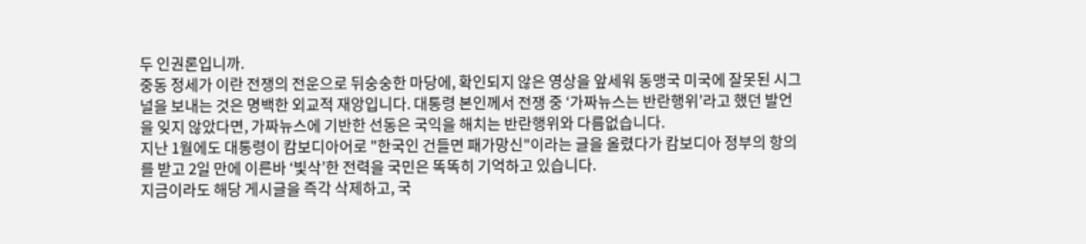두 인권론입니까.
중동 정세가 이란 전쟁의 전운으로 뒤숭숭한 마당에, 확인되지 않은 영상을 앞세워 동맹국 미국에 잘못된 시그널을 보내는 것은 명백한 외교적 재앙입니다. 대통령 본인께서 전쟁 중 ‘가짜뉴스는 반란행위’라고 했던 발언을 잊지 않았다면, 가짜뉴스에 기반한 선동은 국익을 해치는 반란행위와 다름없습니다.
지난 1월에도 대통령이 캄보디아어로 "한국인 건들면 패가망신"이라는 글을 올렸다가 캄보디아 정부의 항의를 받고 2일 만에 이른바 ‘빛삭’한 전력을 국민은 똑똑히 기억하고 있습니다.
지금이라도 해당 게시글을 즉각 삭제하고, 국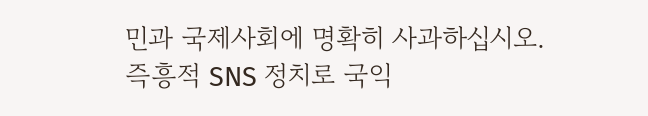민과 국제사회에 명확히 사과하십시오.
즉흥적 SNS 정치로 국익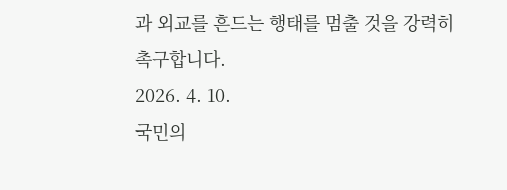과 외교를 흔드는 행태를 멈출 것을 강력히 촉구합니다.
2026. 4. 10.
국민의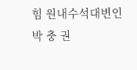힘 원내수석대변인 박 충 권